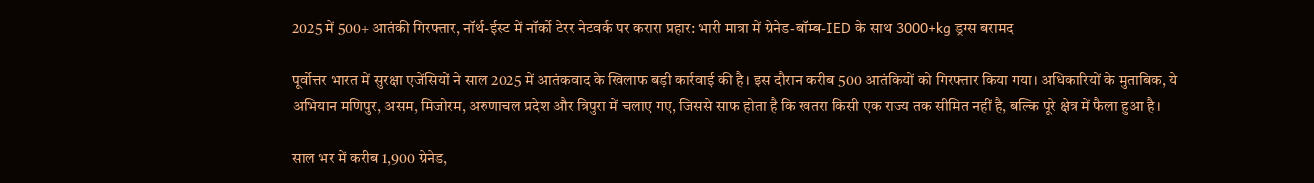2025 में 500+ आतंकी गिरफ्तार, नॉर्थ-ईस्ट में नॉर्को टेरर नेटवर्क पर करारा प्रहार: भारी मात्रा में ग्रेनेड-बॉम्ब-IED के साथ 3000+kg ड्रग्स बरामद

पूर्वोत्तर भारत में सुरक्षा एजेंसियों ने साल 2025 में आतंकवाद के खिलाफ बड़ी कार्रवाई की है। इस दौरान करीब 500 आतंकियों को गिरफ्तार किया गया। अधिकारियों के मुताबिक, ये अभियान मणिपुर, असम, मिजोरम, अरुणाचल प्रदेश और त्रिपुरा में चलाए गए, जिससे साफ होता है कि खतरा किसी एक राज्य तक सीमित नहीं है, बल्कि पूरे क्षेत्र में फैला हुआ है।

साल भर में करीब 1,900 ग्रेनेड,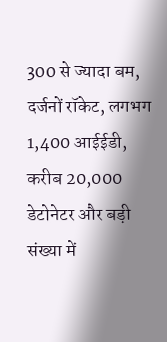300 से ज्यादा बम, दर्जनों रॉकेट, लगभग 1,400 आईईडी, करीब 20,000 डेटोनेटर और बड़ी संख्या में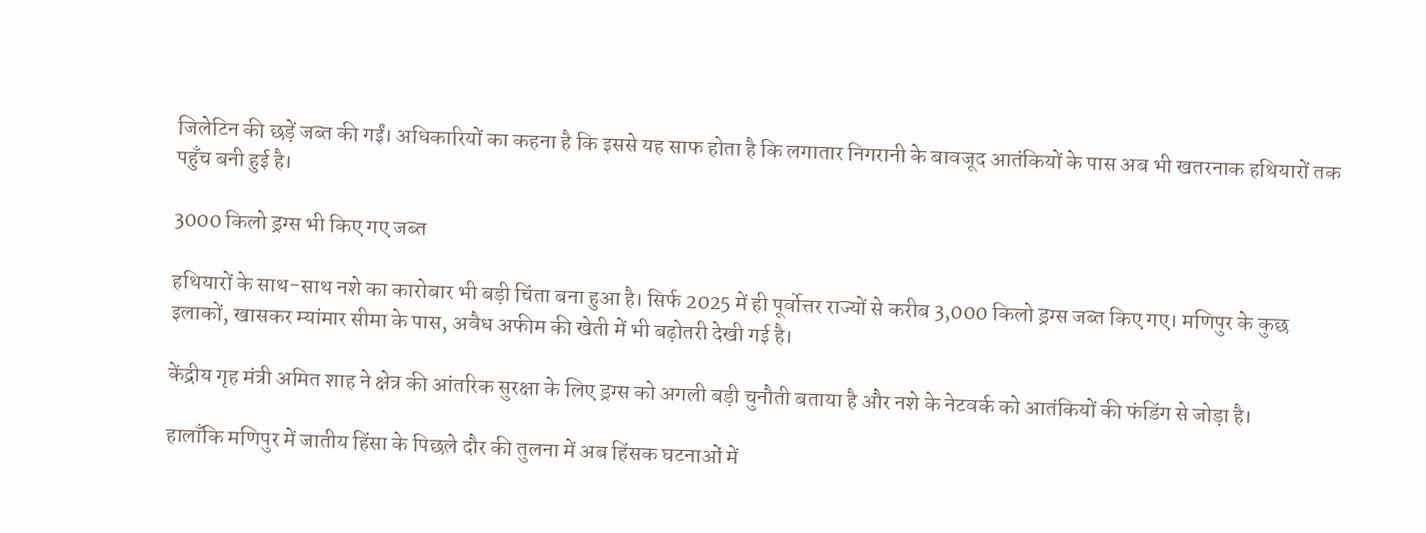जिलेटिन की छड़ें जब्त की गईं। अधिकारियों का कहना है कि इससे यह साफ होता है कि लगातार निगरानी के बावजूद आतंकियों के पास अब भी खतरनाक हथियारों तक पहुँच बनी हुई है।

3000 किलो ड्रग्स भी किए गए जब्त

हथियारों के साथ-साथ नशे का कारोबार भी बड़ी चिंता बना हुआ है। सिर्फ 2025 में ही पूर्वोत्तर राज्यों से करीब 3,000 किलो ड्रग्स जब्त किए गए। मणिपुर के कुछ इलाकों, खासकर म्यांमार सीमा के पास, अवैध अफीम की खेती में भी बढ़ोतरी देखी गई है।

केंद्रीय गृह मंत्री अमित शाह ने क्षेत्र की आंतरिक सुरक्षा के लिए ड्रग्स को अगली बड़ी चुनौती बताया है और नशे के नेटवर्क को आतंकियों की फंडिंग से जोड़ा है।

हालाँकि मणिपुर में जातीय हिंसा के पिछले दौर की तुलना में अब हिंसक घटनाओं में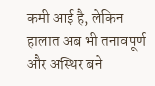कमी आई है, लेकिन हालात अब भी तनावपूर्ण और अस्थिर बने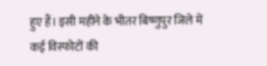हुए हैं। इसी महीने के भीतर बिष्णुपुर जिले में कई विस्फोटों की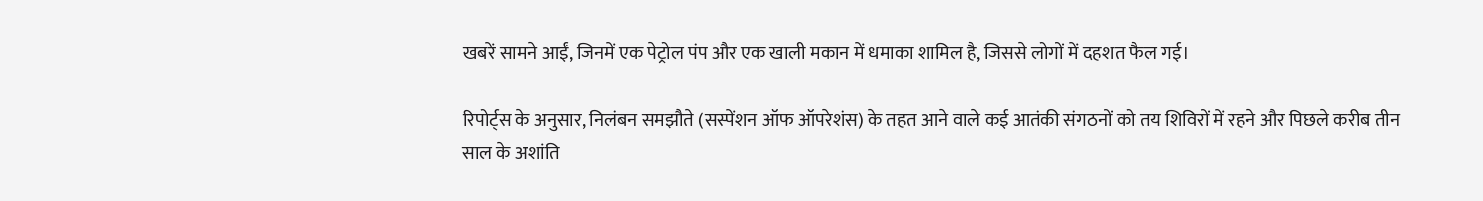खबरें सामने आईं, जिनमें एक पेट्रोल पंप और एक खाली मकान में धमाका शामिल है, जिससे लोगों में दहशत फैल गई।

रिपोर्ट्स के अनुसार, निलंबन समझौते (सस्पेंशन ऑफ ऑपरेशंस) के तहत आने वाले कई आतंकी संगठनों को तय शिविरों में रहने और पिछले करीब तीन साल के अशांति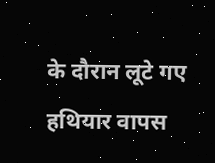के दौरान लूटे गए हथियार वापस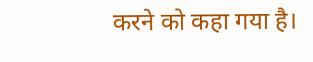करने को कहा गया है।